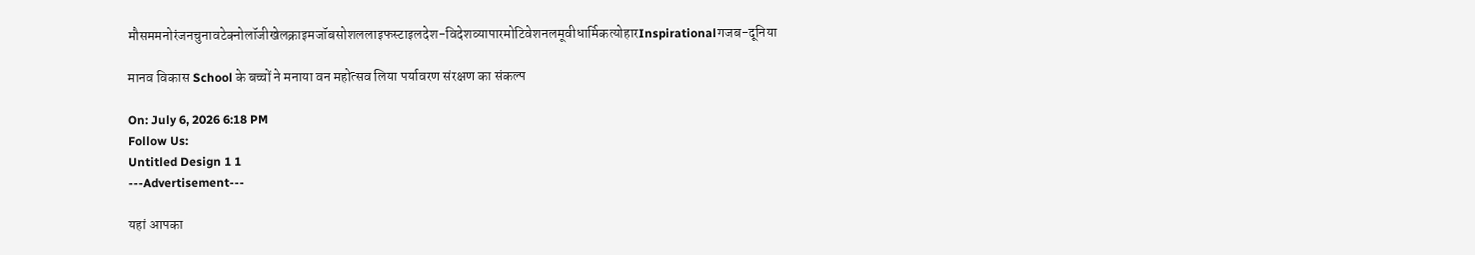मौसममनोरंजनचुनावटेक्नोलॉजीखेलक्राइमजॉबसोशललाइफस्टाइलदेश-विदेशव्यापारमोटिवेशनलमूवीधार्मिकत्योहारInspirationalगजब-दूनिया

मानव विकास School के बच्चों ने मनाया वन महोत्सव लिया पर्यावरण संरक्षण का संकल्प

On: July 6, 2026 6:18 PM
Follow Us:
Untitled Design 1 1
---Advertisement---

यहां आपका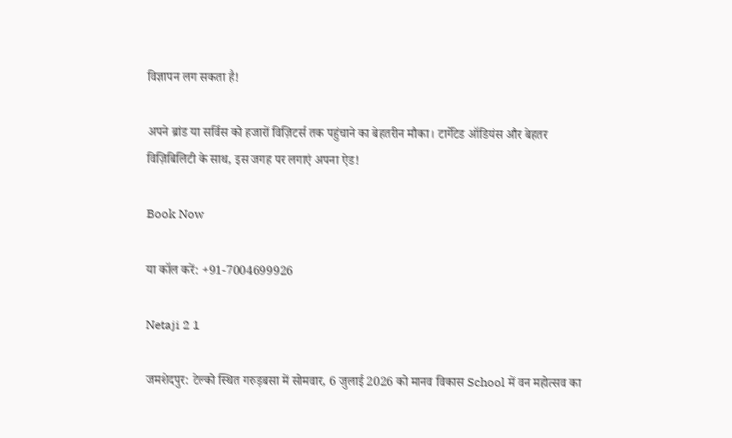विज्ञापन लग सकता है!

अपने ब्रांड या सर्विस को हजारों विज़िटर्स तक पहुंचाने का बेहतरीन मौका। टार्गेटेड ऑडियंस और बेहतर विज़िबिलिटी के साथ, इस जगह पर लगाएं अपना ऐड!

Book Now

या कॉल करें: +91-7004699926

Netaji 2 1

जमशेदपुर: टेल्को स्थित गरुड़बसा में सोमवार, 6 जुलाई 2026 को मानव विकास School में वन महोत्सव का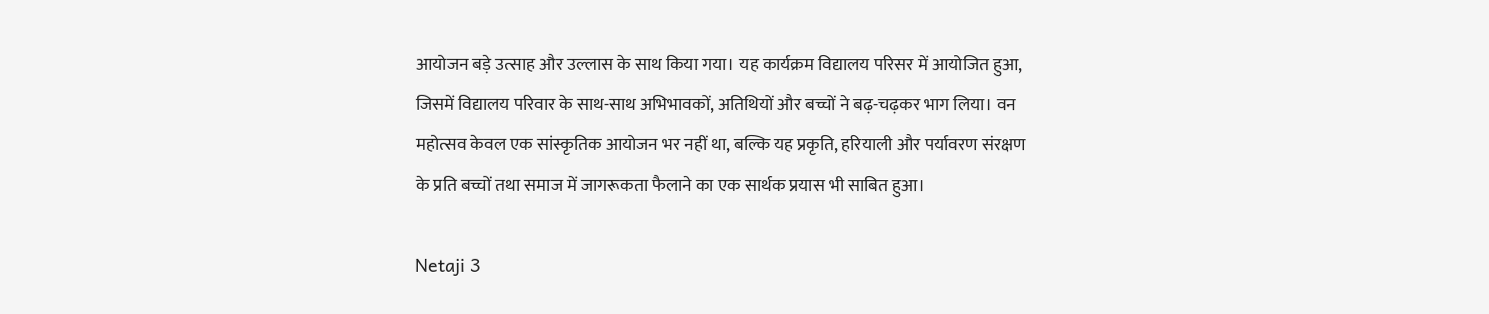आयोजन बड़े उत्साह और उल्लास के साथ किया गया। यह कार्यक्रम विद्यालय परिसर में आयोजित हुआ, जिसमें विद्यालय परिवार के साथ-साथ अभिभावकों, अतिथियों और बच्चों ने बढ़-चढ़कर भाग लिया। वन महोत्सव केवल एक सांस्कृतिक आयोजन भर नहीं था, बल्कि यह प्रकृति, हरियाली और पर्यावरण संरक्षण के प्रति बच्चों तथा समाज में जागरूकता फैलाने का एक सार्थक प्रयास भी साबित हुआ।

Netaji 3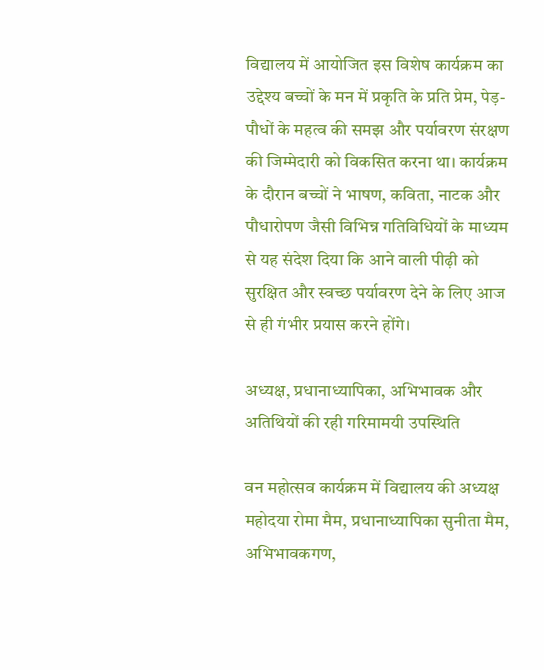विद्यालय में आयोजित इस विशेष कार्यक्रम का उद्देश्य बच्चों के मन में प्रकृति के प्रति प्रेम, पेड़-पौधों के महत्व की समझ और पर्यावरण संरक्षण की जिम्मेदारी को विकसित करना था। कार्यक्रम के दौरान बच्चों ने भाषण, कविता, नाटक और पौधारोपण जैसी विभिन्न गतिविधियों के माध्यम से यह संदेश दिया कि आने वाली पीढ़ी को सुरक्षित और स्वच्छ पर्यावरण देने के लिए आज से ही गंभीर प्रयास करने होंगे।

अध्यक्ष, प्रधानाध्यापिका, अभिभावक और अतिथियों की रही गरिमामयी उपस्थिति

वन महोत्सव कार्यक्रम में विद्यालय की अध्यक्ष महोदया रोमा मैम, प्रधानाध्यापिका सुनीता मैम, अभिभावकगण,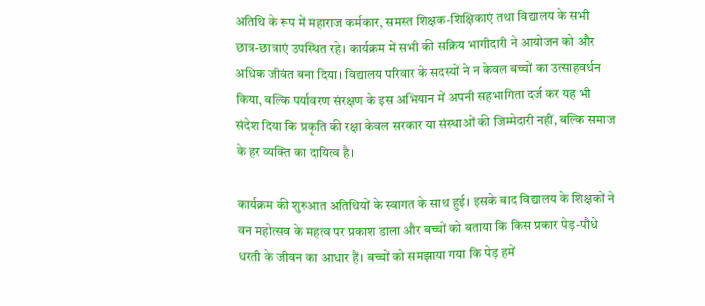अतिथि के रूप में महाराज कर्मकार, समस्त शिक्षक-शिक्षिकाएं तथा विद्यालय के सभी छात्र-छात्राएं उपस्थित रहे। कार्यक्रम में सभी की सक्रिय भागीदारी ने आयोजन को और अधिक जीवंत बना दिया। विद्यालय परिवार के सदस्यों ने न केवल बच्चों का उत्साहवर्धन किया, बल्कि पर्यावरण संरक्षण के इस अभियान में अपनी सहभागिता दर्ज कर यह भी संदेश दिया कि प्रकृति की रक्षा केवल सरकार या संस्थाओं की जिम्मेदारी नहीं, बल्कि समाज के हर व्यक्ति का दायित्व है।

कार्यक्रम की शुरुआत अतिथियों के स्वागत के साथ हुई। इसके बाद विद्यालय के शिक्षकों ने वन महोत्सव के महत्व पर प्रकाश डाला और बच्चों को बताया कि किस प्रकार पेड़-पौधे धरती के जीवन का आधार हैं। बच्चों को समझाया गया कि पेड़ हमें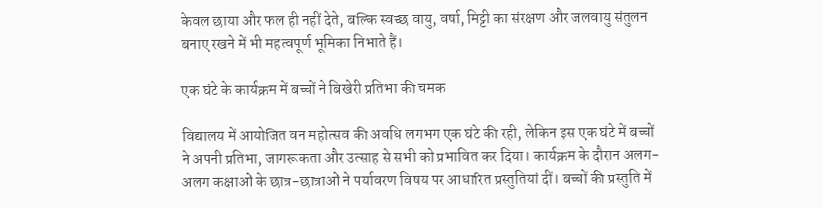केवल छाया और फल ही नहीं देते, बल्कि स्वच्छ वायु, वर्षा, मिट्टी का संरक्षण और जलवायु संतुलन बनाए रखने में भी महत्वपूर्ण भूमिका निभाते हैं।

एक घंटे के कार्यक्रम में बच्चों ने बिखेरी प्रतिभा की चमक

विद्यालय में आयोजित वन महोत्सव की अवधि लगभग एक घंटे की रही, लेकिन इस एक घंटे में बच्चों ने अपनी प्रतिभा, जागरूकता और उत्साह से सभी को प्रभावित कर दिया। कार्यक्रम के दौरान अलग-अलग कक्षाओं के छात्र-छात्राओं ने पर्यावरण विषय पर आधारित प्रस्तुतियां दीं। बच्चों की प्रस्तुति में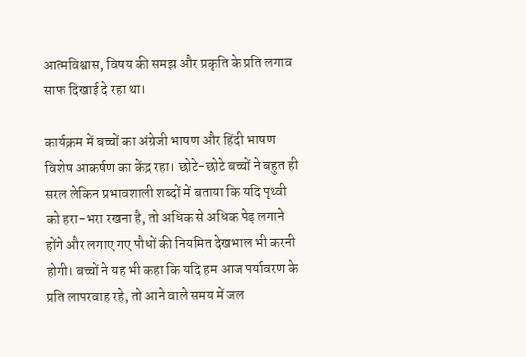आत्मविश्वास, विषय की समझ और प्रकृति के प्रति लगाव साफ दिखाई दे रहा था।

कार्यक्रम में बच्चों का अंग्रेजी भाषण और हिंदी भाषण विशेष आकर्षण का केंद्र रहा। छोटे-छोटे बच्चों ने बहुत ही सरल लेकिन प्रभावशाली शब्दों में बताया कि यदि पृथ्वी को हरा-भरा रखना है, तो अधिक से अधिक पेड़ लगाने होंगे और लगाए गए पौधों की नियमित देखभाल भी करनी होगी। बच्चों ने यह भी कहा कि यदि हम आज पर्यावरण के प्रति लापरवाह रहे, तो आने वाले समय में जल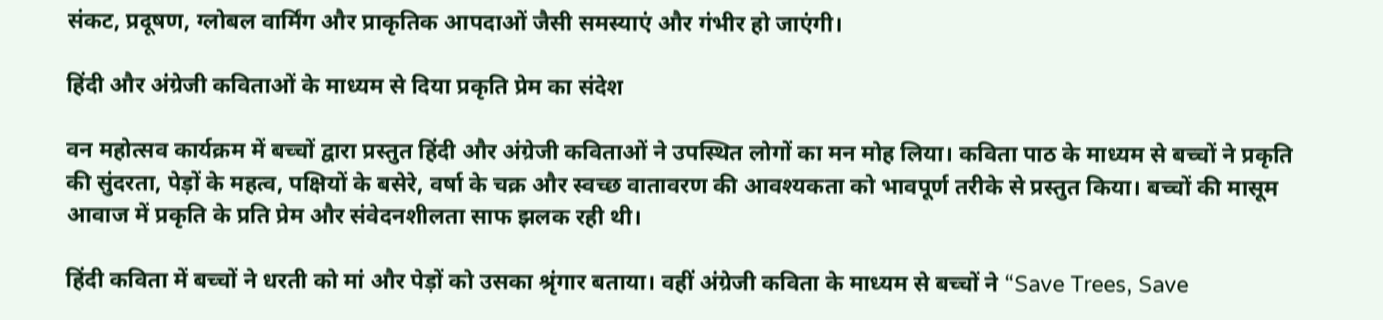संकट, प्रदूषण, ग्लोबल वार्मिंग और प्राकृतिक आपदाओं जैसी समस्याएं और गंभीर हो जाएंगी।

हिंदी और अंग्रेजी कविताओं के माध्यम से दिया प्रकृति प्रेम का संदेश

वन महोत्सव कार्यक्रम में बच्चों द्वारा प्रस्तुत हिंदी और अंग्रेजी कविताओं ने उपस्थित लोगों का मन मोह लिया। कविता पाठ के माध्यम से बच्चों ने प्रकृति की सुंदरता, पेड़ों के महत्व, पक्षियों के बसेरे, वर्षा के चक्र और स्वच्छ वातावरण की आवश्यकता को भावपूर्ण तरीके से प्रस्तुत किया। बच्चों की मासूम आवाज में प्रकृति के प्रति प्रेम और संवेदनशीलता साफ झलक रही थी।

हिंदी कविता में बच्चों ने धरती को मां और पेड़ों को उसका श्रृंगार बताया। वहीं अंग्रेजी कविता के माध्यम से बच्चों ने “Save Trees, Save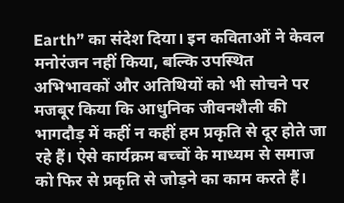Earth” का संदेश दिया। इन कविताओं ने केवल मनोरंजन नहीं किया, बल्कि उपस्थित अभिभावकों और अतिथियों को भी सोचने पर मजबूर किया कि आधुनिक जीवनशैली की भागदौड़ में कहीं न कहीं हम प्रकृति से दूर होते जा रहे हैं। ऐसे कार्यक्रम बच्चों के माध्यम से समाज को फिर से प्रकृति से जोड़ने का काम करते हैं।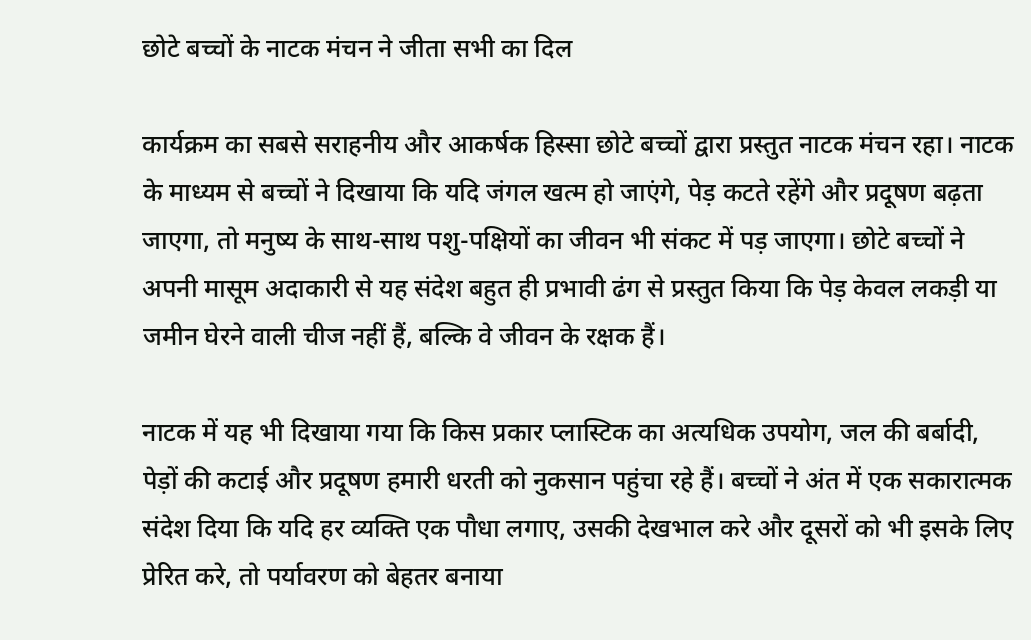छोटे बच्चों के नाटक मंचन ने जीता सभी का दिल

कार्यक्रम का सबसे सराहनीय और आकर्षक हिस्सा छोटे बच्चों द्वारा प्रस्तुत नाटक मंचन रहा। नाटक के माध्यम से बच्चों ने दिखाया कि यदि जंगल खत्म हो जाएंगे, पेड़ कटते रहेंगे और प्रदूषण बढ़ता जाएगा, तो मनुष्य के साथ-साथ पशु-पक्षियों का जीवन भी संकट में पड़ जाएगा। छोटे बच्चों ने अपनी मासूम अदाकारी से यह संदेश बहुत ही प्रभावी ढंग से प्रस्तुत किया कि पेड़ केवल लकड़ी या जमीन घेरने वाली चीज नहीं हैं, बल्कि वे जीवन के रक्षक हैं।

नाटक में यह भी दिखाया गया कि किस प्रकार प्लास्टिक का अत्यधिक उपयोग, जल की बर्बादी, पेड़ों की कटाई और प्रदूषण हमारी धरती को नुकसान पहुंचा रहे हैं। बच्चों ने अंत में एक सकारात्मक संदेश दिया कि यदि हर व्यक्ति एक पौधा लगाए, उसकी देखभाल करे और दूसरों को भी इसके लिए प्रेरित करे, तो पर्यावरण को बेहतर बनाया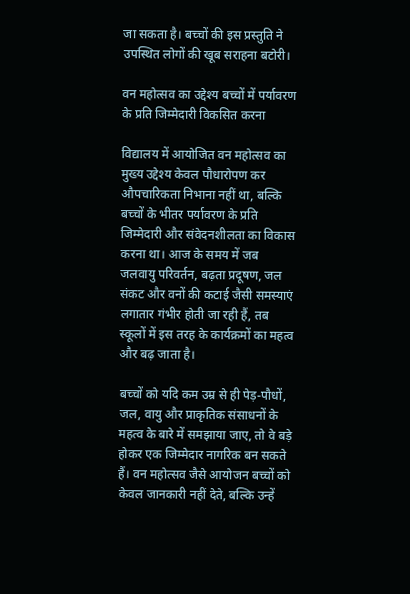जा सकता है। बच्चों की इस प्रस्तुति ने उपस्थित लोगों की खूब सराहना बटोरी।

वन महोत्सव का उद्देश्य बच्चों में पर्यावरण के प्रति जिम्मेदारी विकसित करना

विद्यालय में आयोजित वन महोत्सव का मुख्य उद्देश्य केवल पौधारोपण कर औपचारिकता निभाना नहीं था, बल्कि बच्चों के भीतर पर्यावरण के प्रति जिम्मेदारी और संवेदनशीलता का विकास करना था। आज के समय में जब जलवायु परिवर्तन, बढ़ता प्रदूषण, जल संकट और वनों की कटाई जैसी समस्याएं लगातार गंभीर होती जा रही हैं, तब स्कूलों में इस तरह के कार्यक्रमों का महत्व और बढ़ जाता है।

बच्चों को यदि कम उम्र से ही पेड़-पौधों, जल, वायु और प्राकृतिक संसाधनों के महत्व के बारे में समझाया जाए, तो वे बड़े होकर एक जिम्मेदार नागरिक बन सकते हैं। वन महोत्सव जैसे आयोजन बच्चों को केवल जानकारी नहीं देते, बल्कि उन्हें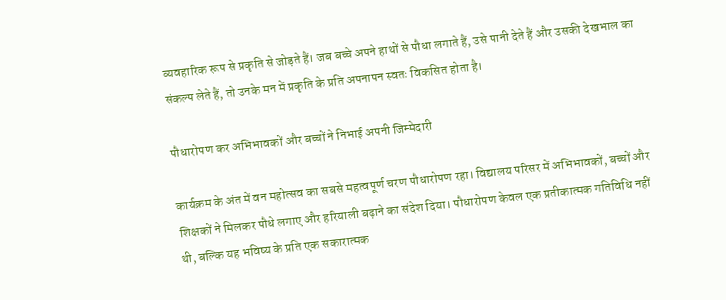व्यवहारिक रूप से प्रकृति से जोड़ते हैं। जब बच्चे अपने हाथों से पौधा लगाते हैं, उसे पानी देते हैं और उसकी देखभाल का संकल्प लेते हैं, तो उनके मन में प्रकृति के प्रति अपनापन स्वतः विकसित होता है।

पौधारोपण कर अभिभावकों और बच्चों ने निभाई अपनी जिम्मेदारी

कार्यक्रम के अंत में वन महोत्सव का सबसे महत्वपूर्ण चरण पौधारोपण रहा। विद्यालय परिसर में अभिभावकों, बच्चों और शिक्षकों ने मिलकर पौधे लगाए और हरियाली बढ़ाने का संदेश दिया। पौधारोपण केवल एक प्रतीकात्मक गतिविधि नहीं थी, बल्कि यह भविष्य के प्रति एक सकारात्मक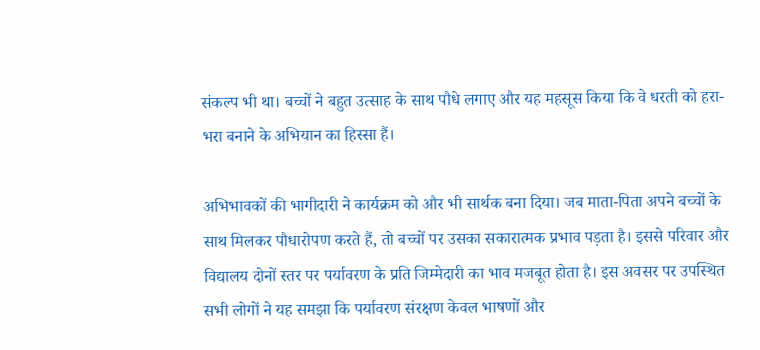संकल्प भी था। बच्चों ने बहुत उत्साह के साथ पौधे लगाए और यह महसूस किया कि वे धरती को हरा-भरा बनाने के अभियान का हिस्सा हैं।

अभिभावकों की भागीदारी ने कार्यक्रम को और भी सार्थक बना दिया। जब माता-पिता अपने बच्चों के साथ मिलकर पौधारोपण करते हैं, तो बच्चों पर उसका सकारात्मक प्रभाव पड़ता है। इससे परिवार और विद्यालय दोनों स्तर पर पर्यावरण के प्रति जिम्मेदारी का भाव मजबूत होता है। इस अवसर पर उपस्थित सभी लोगों ने यह समझा कि पर्यावरण संरक्षण केवल भाषणों और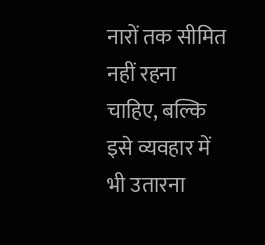नारों तक सीमित नहीं रहना चाहिए, बल्कि इसे व्यवहार में भी उतारना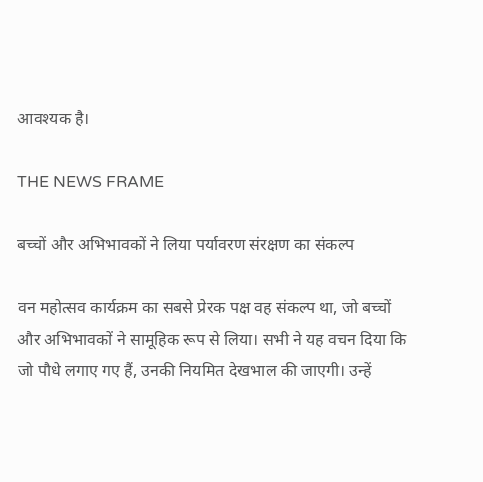आवश्यक है।

THE NEWS FRAME

बच्चों और अभिभावकों ने लिया पर्यावरण संरक्षण का संकल्प

वन महोत्सव कार्यक्रम का सबसे प्रेरक पक्ष वह संकल्प था, जो बच्चों और अभिभावकों ने सामूहिक रूप से लिया। सभी ने यह वचन दिया कि जो पौधे लगाए गए हैं, उनकी नियमित देखभाल की जाएगी। उन्हें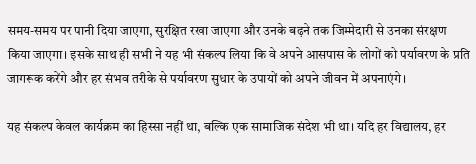समय-समय पर पानी दिया जाएगा, सुरक्षित रखा जाएगा और उनके बढ़ने तक जिम्मेदारी से उनका संरक्षण किया जाएगा। इसके साथ ही सभी ने यह भी संकल्प लिया कि वे अपने आसपास के लोगों को पर्यावरण के प्रति जागरूक करेंगे और हर संभव तरीके से पर्यावरण सुधार के उपायों को अपने जीवन में अपनाएंगे।

यह संकल्प केवल कार्यक्रम का हिस्सा नहीं था, बल्कि एक सामाजिक संदेश भी था। यदि हर विद्यालय, हर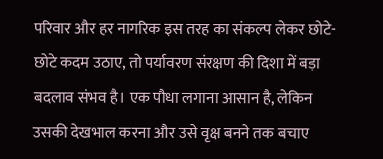परिवार और हर नागरिक इस तरह का संकल्प लेकर छोटे-छोटे कदम उठाए, तो पर्यावरण संरक्षण की दिशा में बड़ा बदलाव संभव है। एक पौधा लगाना आसान है, लेकिन उसकी देखभाल करना और उसे वृक्ष बनने तक बचाए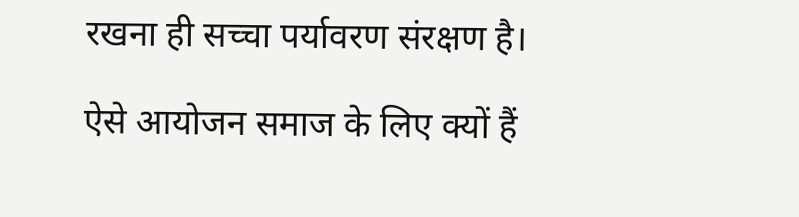रखना ही सच्चा पर्यावरण संरक्षण है।

ऐसे आयोजन समाज के लिए क्यों हैं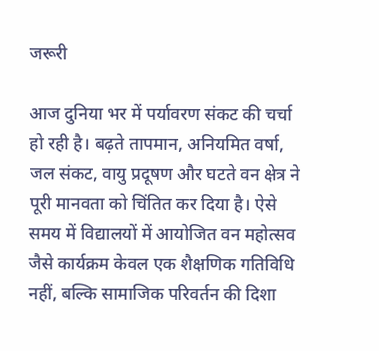जरूरी

आज दुनिया भर में पर्यावरण संकट की चर्चा हो रही है। बढ़ते तापमान, अनियमित वर्षा, जल संकट, वायु प्रदूषण और घटते वन क्षेत्र ने पूरी मानवता को चिंतित कर दिया है। ऐसे समय में विद्यालयों में आयोजित वन महोत्सव जैसे कार्यक्रम केवल एक शैक्षणिक गतिविधि नहीं, बल्कि सामाजिक परिवर्तन की दिशा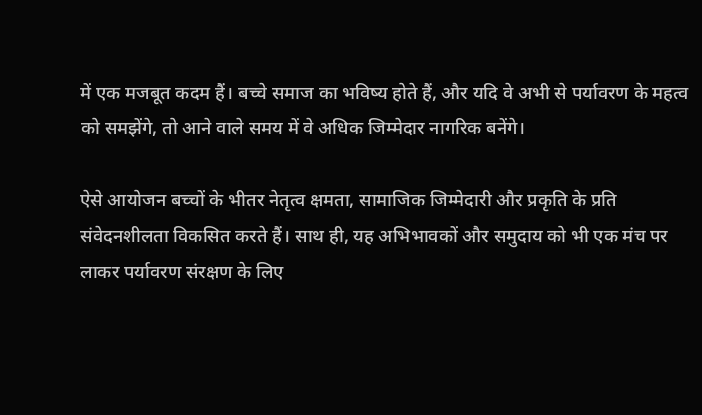में एक मजबूत कदम हैं। बच्चे समाज का भविष्य होते हैं, और यदि वे अभी से पर्यावरण के महत्व को समझेंगे, तो आने वाले समय में वे अधिक जिम्मेदार नागरिक बनेंगे।

ऐसे आयोजन बच्चों के भीतर नेतृत्व क्षमता, सामाजिक जिम्मेदारी और प्रकृति के प्रति संवेदनशीलता विकसित करते हैं। साथ ही, यह अभिभावकों और समुदाय को भी एक मंच पर लाकर पर्यावरण संरक्षण के लिए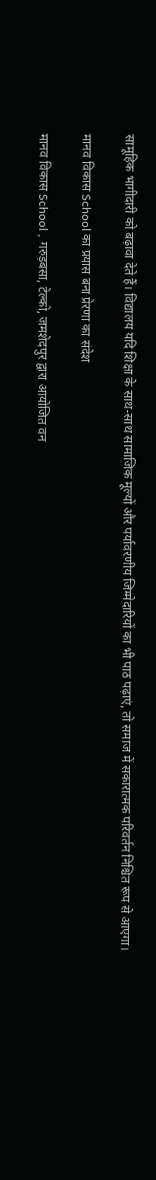सामूहिक भागीदारी को बढ़ावा देते हैं। विद्यालय यदि शिक्षा के साथ-साथ सामाजिक मूल्यों और पर्यावरणीय जिम्मेदारियों का भी पाठ पढ़ाएं, तो समाज में सकारात्मक परिवर्तन निश्चित रूप से आएगा।

मानव विकास School का प्रयास बना प्रेरणा का संदेश

मानव विकास School , गरुड़बसा, टेल्को, जमशेदपुर द्वारा आयोजित वन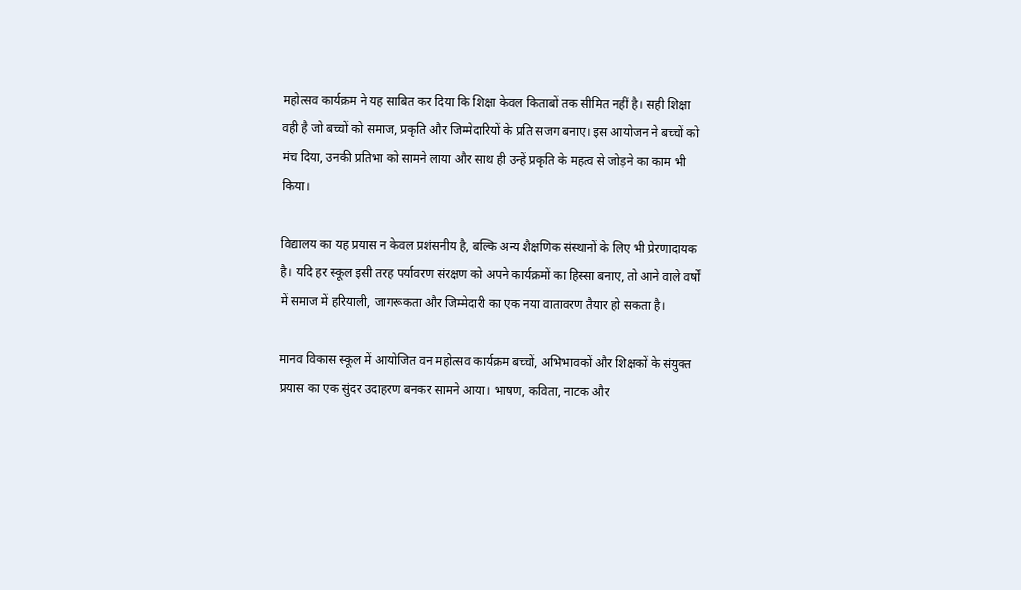महोत्सव कार्यक्रम ने यह साबित कर दिया कि शिक्षा केवल किताबों तक सीमित नहीं है। सही शिक्षा वही है जो बच्चों को समाज, प्रकृति और जिम्मेदारियों के प्रति सजग बनाए। इस आयोजन ने बच्चों को मंच दिया, उनकी प्रतिभा को सामने लाया और साथ ही उन्हें प्रकृति के महत्व से जोड़ने का काम भी किया।

विद्यालय का यह प्रयास न केवल प्रशंसनीय है, बल्कि अन्य शैक्षणिक संस्थानों के लिए भी प्रेरणादायक है। यदि हर स्कूल इसी तरह पर्यावरण संरक्षण को अपने कार्यक्रमों का हिस्सा बनाए, तो आने वाले वर्षों में समाज में हरियाली, जागरूकता और जिम्मेदारी का एक नया वातावरण तैयार हो सकता है।

मानव विकास स्कूल में आयोजित वन महोत्सव कार्यक्रम बच्चों, अभिभावकों और शिक्षकों के संयुक्त प्रयास का एक सुंदर उदाहरण बनकर सामने आया। भाषण, कविता, नाटक और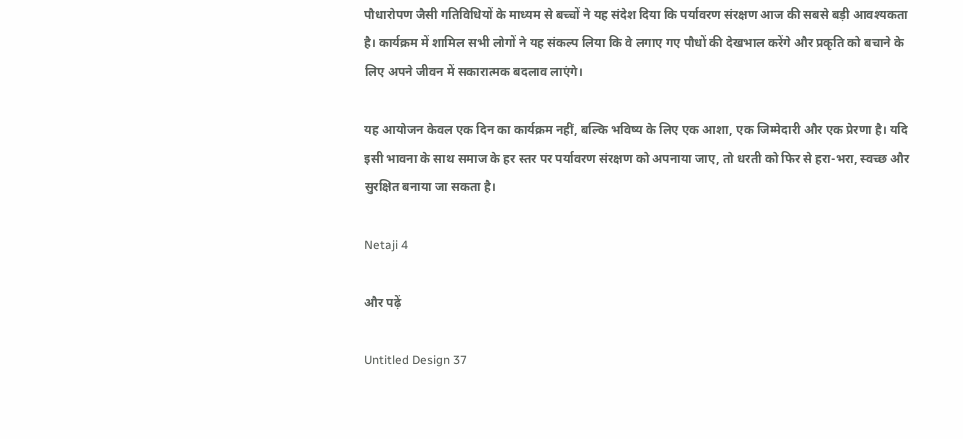पौधारोपण जैसी गतिविधियों के माध्यम से बच्चों ने यह संदेश दिया कि पर्यावरण संरक्षण आज की सबसे बड़ी आवश्यकता है। कार्यक्रम में शामिल सभी लोगों ने यह संकल्प लिया कि वे लगाए गए पौधों की देखभाल करेंगे और प्रकृति को बचाने के लिए अपने जीवन में सकारात्मक बदलाव लाएंगे।

यह आयोजन केवल एक दिन का कार्यक्रम नहीं, बल्कि भविष्य के लिए एक आशा, एक जिम्मेदारी और एक प्रेरणा है। यदि इसी भावना के साथ समाज के हर स्तर पर पर्यावरण संरक्षण को अपनाया जाए, तो धरती को फिर से हरा-भरा, स्वच्छ और सुरक्षित बनाया जा सकता है।

Netaji 4

और पढ़ें

Untitled Design 37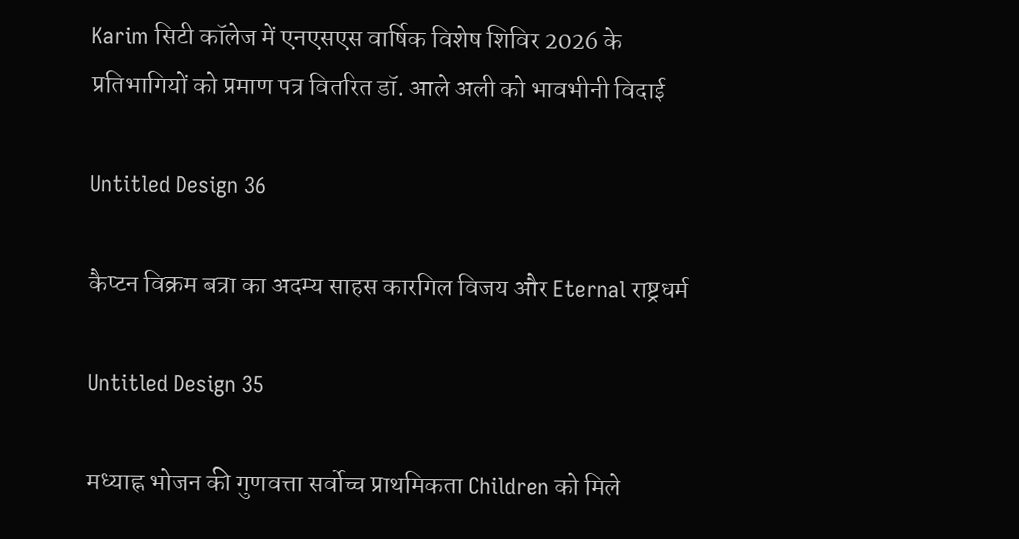Karim सिटी कॉलेज में एनएसएस वार्षिक विशेष शिविर 2026 के प्रतिभागियों को प्रमाण पत्र वितरित डॉ. आले अली को भावभीनी विदाई

Untitled Design 36

कैप्टन विक्रम बत्रा का अदम्य साहस कारगिल विजय और Eternal राष्ट्रधर्म

Untitled Design 35

मध्याह्न भोजन की गुणवत्ता सर्वोच्च प्राथमिकता Children को मिले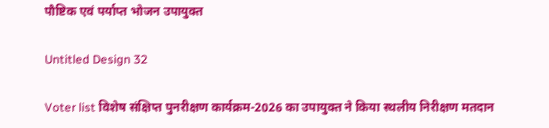पौष्टिक एवं पर्याप्त भोजन उपायुक्त

Untitled Design 32

Voter list विशेष संक्षिप्त पुनरीक्षण कार्यक्रम-2026 का उपायुक्त ने किया स्थलीय निरीक्षण मतदान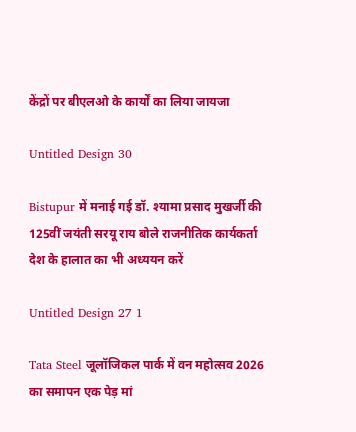केंद्रों पर बीएलओ के कार्यों का लिया जायजा

Untitled Design 30

Bistupur में मनाई गई डॉ. श्यामा प्रसाद मुखर्जी की 125वीं जयंती सरयू राय बोले राजनीतिक कार्यकर्ता देश के हालात का भी अध्ययन करें

Untitled Design 27 1

Tata Steel जूलॉजिकल पार्क में वन महोत्सव 2026 का समापन एक पेड़ मां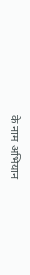के नाम अभियान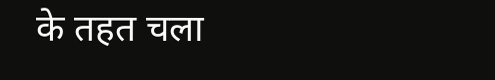के तहत चला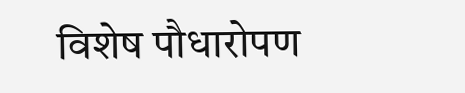विशेष पौधारोपण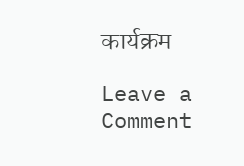कार्यक्रम

Leave a Comment